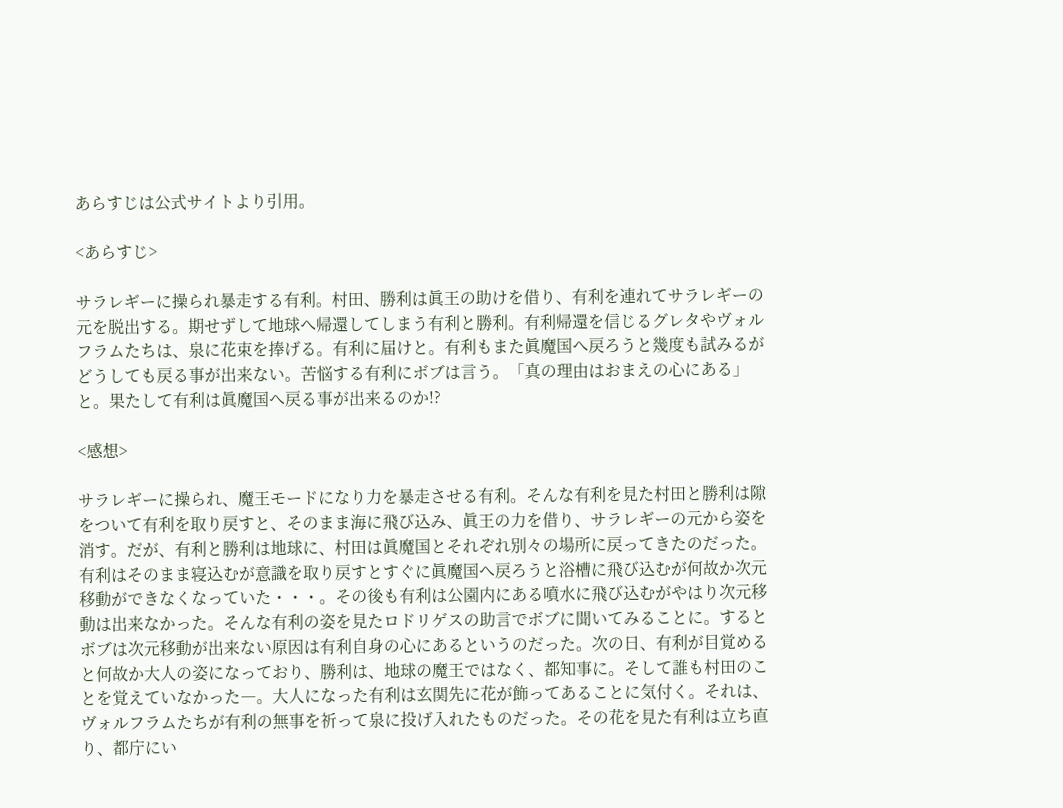あらすじは公式サイトより引用。

<あらすじ>

サラレギーに操られ暴走する有利。村田、勝利は眞王の助けを借り、有利を連れてサラレギーの元を脱出する。期せずして地球へ帰還してしまう有利と勝利。有利帰還を信じるグレタやヴォルフラムたちは、泉に花束を捧げる。有利に届けと。有利もまた眞魔国へ戻ろうと幾度も試みるがどうしても戻る事が出来ない。苦悩する有利にボブは言う。「真の理由はおまえの心にある」と。果たして有利は眞魔国へ戻る事が出来るのか!?

<感想>

サラレギーに操られ、魔王モードになり力を暴走させる有利。そんな有利を見た村田と勝利は隙をついて有利を取り戻すと、そのまま海に飛び込み、眞王の力を借り、サラレギーの元から姿を消す。だが、有利と勝利は地球に、村田は眞魔国とそれぞれ別々の場所に戻ってきたのだった。有利はそのまま寝込むが意識を取り戻すとすぐに眞魔国へ戻ろうと浴槽に飛び込むが何故か次元移動ができなくなっていた・・・。その後も有利は公園内にある噴水に飛び込むがやはり次元移動は出来なかった。そんな有利の姿を見たロドリゲスの助言でボブに聞いてみることに。するとボブは次元移動が出来ない原因は有利自身の心にあるというのだった。次の日、有利が目覚めると何故か大人の姿になっており、勝利は、地球の魔王ではなく、都知事に。そして誰も村田のことを覚えていなかった―。大人になった有利は玄関先に花が飾ってあることに気付く。それは、ヴォルフラムたちが有利の無事を祈って泉に投げ入れたものだった。その花を見た有利は立ち直り、都庁にい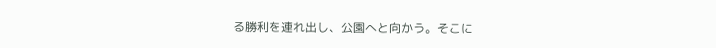る勝利を連れ出し、公園へと向かう。そこに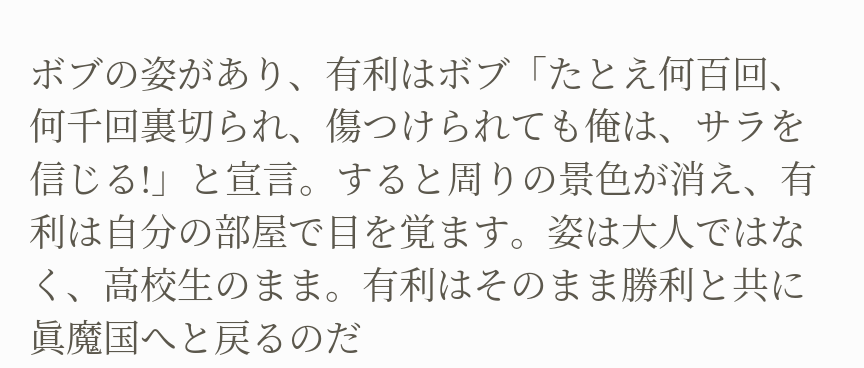ボブの姿があり、有利はボブ「たとえ何百回、何千回裏切られ、傷つけられても俺は、サラを信じる!」と宣言。すると周りの景色が消え、有利は自分の部屋で目を覚ます。姿は大人ではなく、高校生のまま。有利はそのまま勝利と共に眞魔国へと戻るのだ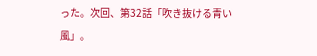った。次回、第32話「吹き抜ける青い風」。